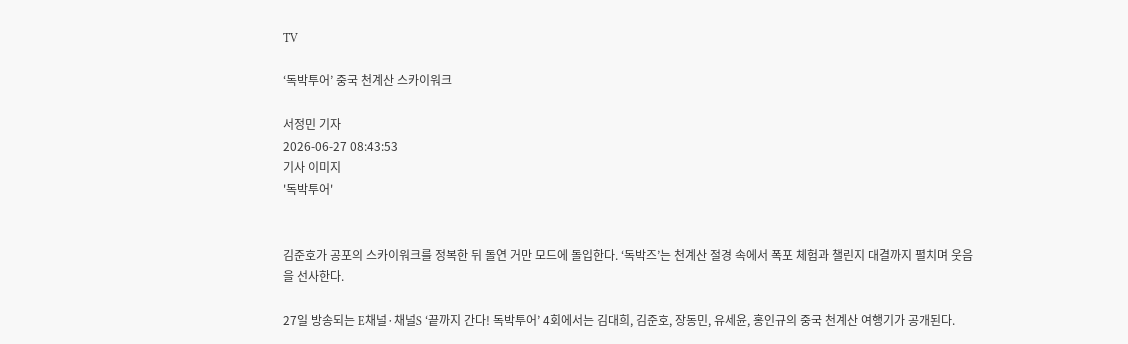TV

‘독박투어’ 중국 천계산 스카이워크

서정민 기자
2026-06-27 08:43:53
기사 이미지
'독박투어'


김준호가 공포의 스카이워크를 정복한 뒤 돌연 거만 모드에 돌입한다. ‘독박즈’는 천계산 절경 속에서 폭포 체험과 챌린지 대결까지 펼치며 웃음을 선사한다.

27일 방송되는 E채널·채널S ‘끝까지 간다! 독박투어’ 4회에서는 김대희, 김준호, 장동민, 유세윤, 홍인규의 중국 천계산 여행기가 공개된다.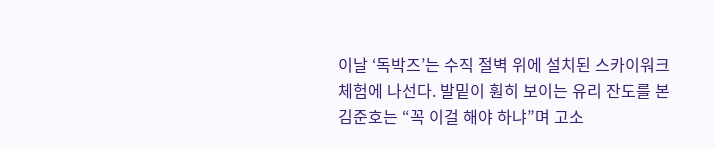이날 ‘독박즈’는 수직 절벽 위에 설치된 스카이워크 체험에 나선다. 발밑이 훤히 보이는 유리 잔도를 본 김준호는 “꼭 이걸 해야 하냐”며 고소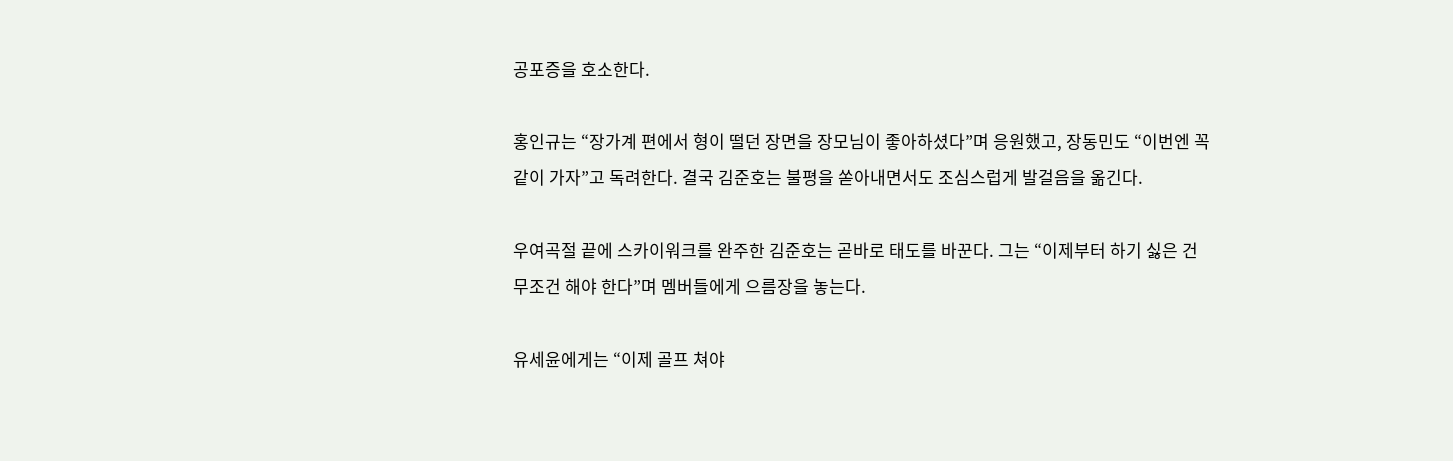공포증을 호소한다.

홍인규는 “장가계 편에서 형이 떨던 장면을 장모님이 좋아하셨다”며 응원했고, 장동민도 “이번엔 꼭 같이 가자”고 독려한다. 결국 김준호는 불평을 쏟아내면서도 조심스럽게 발걸음을 옮긴다.

우여곡절 끝에 스카이워크를 완주한 김준호는 곧바로 태도를 바꾼다. 그는 “이제부터 하기 싫은 건 무조건 해야 한다”며 멤버들에게 으름장을 놓는다.

유세윤에게는 “이제 골프 쳐야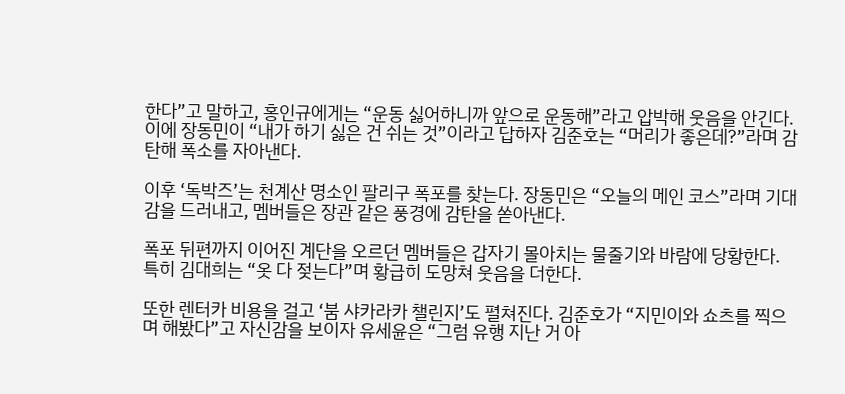한다”고 말하고, 홍인규에게는 “운동 싫어하니까 앞으로 운동해”라고 압박해 웃음을 안긴다. 이에 장동민이 “내가 하기 싫은 건 쉬는 것”이라고 답하자 김준호는 “머리가 좋은데?”라며 감탄해 폭소를 자아낸다.

이후 ‘독박즈’는 천계산 명소인 팔리구 폭포를 찾는다. 장동민은 “오늘의 메인 코스”라며 기대감을 드러내고, 멤버들은 장관 같은 풍경에 감탄을 쏟아낸다.

폭포 뒤편까지 이어진 계단을 오르던 멤버들은 갑자기 몰아치는 물줄기와 바람에 당황한다. 특히 김대희는 “옷 다 젖는다”며 황급히 도망쳐 웃음을 더한다.

또한 렌터카 비용을 걸고 ‘붐 샤카라카 챌린지’도 펼쳐진다. 김준호가 “지민이와 쇼츠를 찍으며 해봤다”고 자신감을 보이자 유세윤은 “그럼 유행 지난 거 아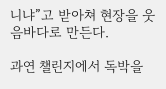니냐”고 받아쳐 현장을 웃음바다로 만든다.

과연 챌린지에서 독박을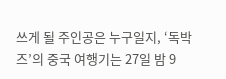쓰게 될 주인공은 누구일지, ‘독박즈’의 중국 여행기는 27일 밤 9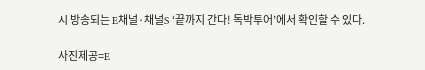시 방송되는 E채널·채널S ‘끝까지 간다! 독박투어’에서 확인할 수 있다.

사진제공=E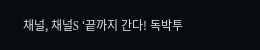채널, 채널S ‘끝까지 간다! 독박투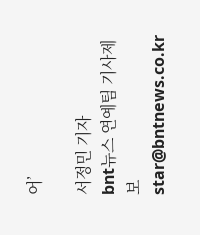어’

서정민 기자
bnt뉴스 연예팀 기사제보 star@bntnews.co.kr